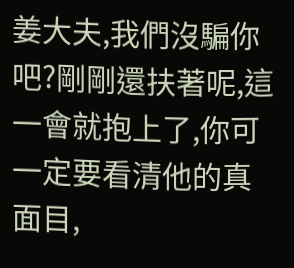姜大夫,我們沒騙你吧?剛剛還扶著呢,這一會就抱上了,你可一定要看清他的真面目,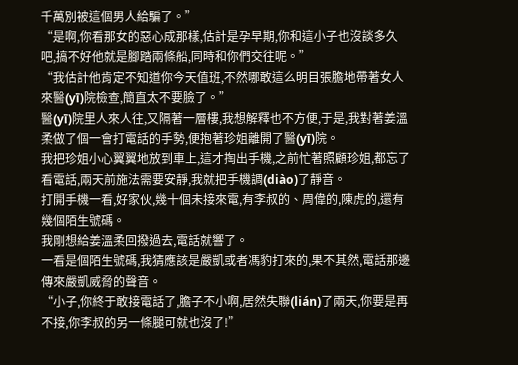千萬別被這個男人給騙了。”
“是啊,你看那女的惡心成那樣,估計是孕早期,你和這小子也沒談多久吧,搞不好他就是腳踏兩條船,同時和你們交往呢。”
“我估計他肯定不知道你今天值班,不然哪敢這么明目張膽地帶著女人來醫(yī)院檢查,簡直太不要臉了。”
醫(yī)院里人來人往,又隔著一層樓,我想解釋也不方便,于是,我對著姜溫柔做了個一會打電話的手勢,便抱著珍姐離開了醫(yī)院。
我把珍姐小心翼翼地放到車上,這才掏出手機,之前忙著照顧珍姐,都忘了看電話,兩天前施法需要安靜,我就把手機調(diào)了靜音。
打開手機一看,好家伙,幾十個未接來電,有李叔的、周偉的,陳虎的,還有幾個陌生號碼。
我剛想給姜溫柔回撥過去,電話就響了。
一看是個陌生號碼,我猜應該是嚴凱或者馮豹打來的,果不其然,電話那邊傳來嚴凱威脅的聲音。
“小子,你終于敢接電話了,膽子不小啊,居然失聯(lián)了兩天,你要是再不接,你李叔的另一條腿可就也沒了!”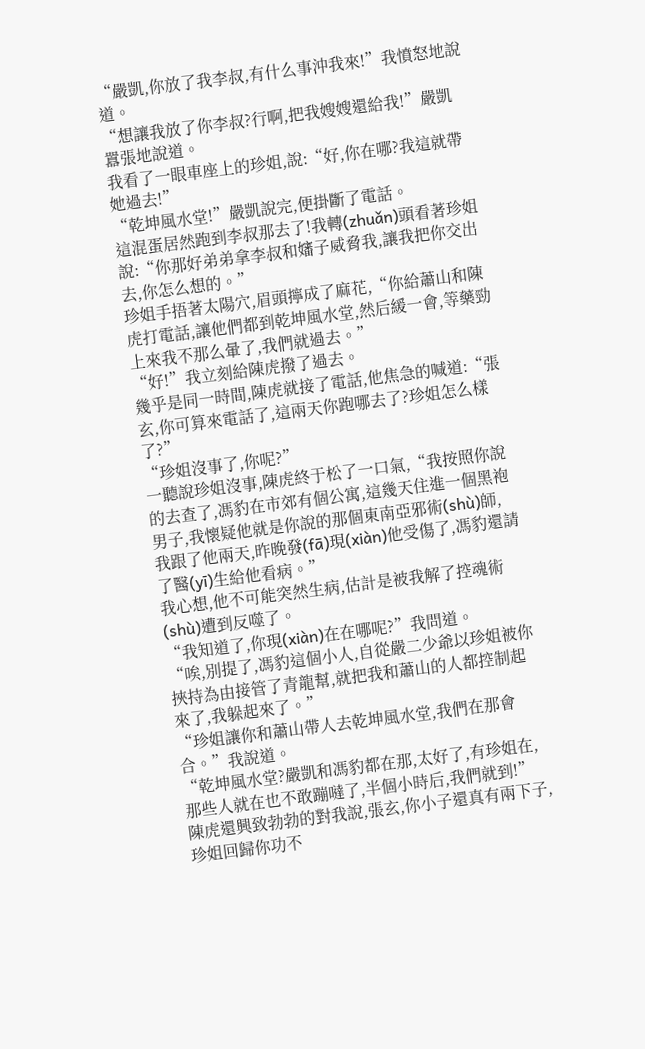“嚴凱,你放了我李叔,有什么事沖我來!”我憤怒地說道。
“想讓我放了你李叔?行啊,把我嫂嫂還給我!”嚴凱囂張地說道。
我看了一眼車座上的珍姐,說:“好,你在哪?我這就帶她過去!”
“乾坤風水堂!”嚴凱說完,便掛斷了電話。
這混蛋居然跑到李叔那去了!我轉(zhuǎn)頭看著珍姐說:“你那好弟弟拿李叔和嬸子威脅我,讓我把你交出去,你怎么想的。”
珍姐手捂著太陽穴,眉頭擰成了麻花,“你給蕭山和陳虎打電話,讓他們都到乾坤風水堂,然后緩一會,等藥勁上來我不那么暈了,我們就過去。”
“好!”我立刻給陳虎撥了過去。
幾乎是同一時間,陳虎就接了電話,他焦急的喊道:“張玄,你可算來電話了,這兩天你跑哪去了?珍姐怎么樣了?”
“珍姐沒事了,你呢?”
一聽說珍姐沒事,陳虎終于松了一口氣,“我按照你說的去查了,馮豹在市郊有個公寓,這幾天住進一個黑袍男子,我懷疑他就是你說的那個東南亞邪術(shù)師,我跟了他兩天,昨晚發(fā)現(xiàn)他受傷了,馮豹還請了醫(yī)生給他看病。”
我心想,他不可能突然生病,估計是被我解了控魂術(shù)遭到反噬了。
“我知道了,你現(xiàn)在在哪呢?”我問道。
“唉,別提了,馮豹這個小人,自從嚴二少爺以珍姐被你挾持為由接管了青龍幫,就把我和蕭山的人都控制起來了,我躲起來了。”
“珍姐讓你和蕭山帶人去乾坤風水堂,我們在那會合。”我說道。
“乾坤風水堂?嚴凱和馮豹都在那,太好了,有珍姐在,那些人就在也不敢蹦噠了,半個小時后,我們就到!”
陳虎還興致勃勃的對我說,張玄,你小子還真有兩下子,珍姐回歸你功不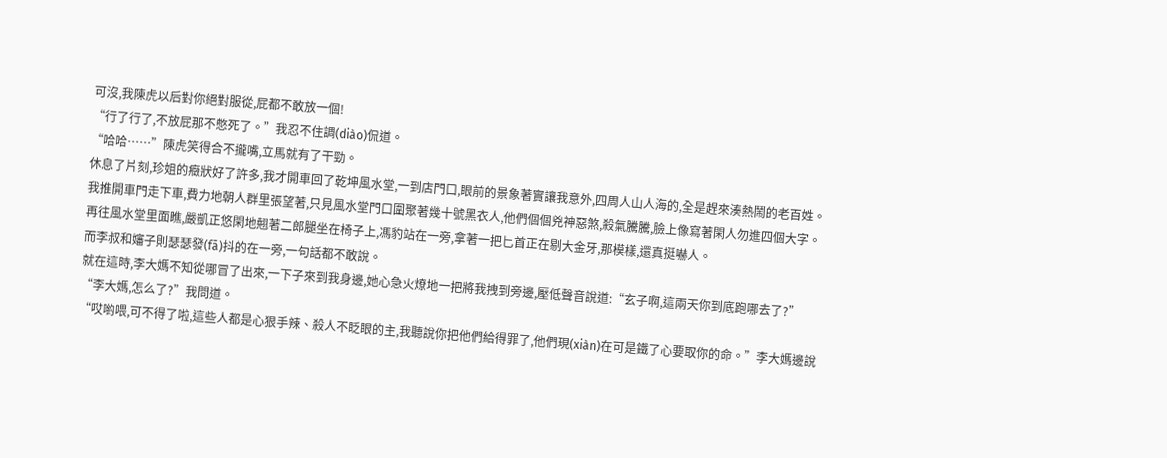可沒,我陳虎以后對你絕對服從,屁都不敢放一個!
“行了行了,不放屁那不憋死了。”我忍不住調(diào)侃道。
“哈哈……”陳虎笑得合不攏嘴,立馬就有了干勁。
休息了片刻,珍姐的癥狀好了許多,我才開車回了乾坤風水堂,一到店門口,眼前的景象著實讓我意外,四周人山人海的,全是趕來湊熱鬧的老百姓。
我推開車門走下車,費力地朝人群里張望著,只見風水堂門口圍聚著幾十號黑衣人,他們個個兇神惡煞,殺氣騰騰,臉上像寫著閑人勿進四個大字。
再往風水堂里面瞧,嚴凱正悠閑地翹著二郎腿坐在椅子上,馮豹站在一旁,拿著一把匕首正在剔大金牙,那模樣,還真挺嚇人。
而李叔和嬸子則瑟瑟發(fā)抖的在一旁,一句話都不敢說。
就在這時,李大媽不知從哪冒了出來,一下子來到我身邊,她心急火燎地一把將我拽到旁邊,壓低聲音說道:“玄子啊,這兩天你到底跑哪去了?”
“李大媽,怎么了?”我問道。
“哎喲喂,可不得了啦,這些人都是心狠手辣、殺人不眨眼的主,我聽說你把他們給得罪了,他們現(xiàn)在可是鐵了心要取你的命。”李大媽邊說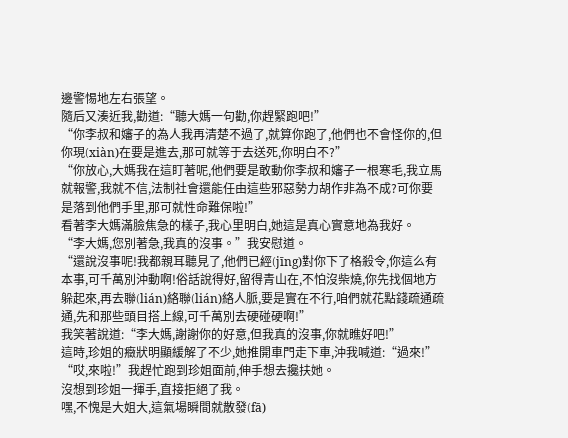邊警惕地左右張望。
隨后又湊近我,勸道:“聽大媽一句勸,你趕緊跑吧!”
“你李叔和嬸子的為人我再清楚不過了,就算你跑了,他們也不會怪你的,但你現(xiàn)在要是進去,那可就等于去送死,你明白不?”
“你放心,大媽我在這盯著呢,他們要是敢動你李叔和嬸子一根寒毛,我立馬就報警,我就不信,法制社會還能任由這些邪惡勢力胡作非為不成?可你要是落到他們手里,那可就性命難保啦!”
看著李大媽滿臉焦急的樣子,我心里明白,她這是真心實意地為我好。
“李大媽,您別著急,我真的沒事。”我安慰道。
“還說沒事呢!我都親耳聽見了,他們已經(jīng)對你下了格殺令,你這么有本事,可千萬別沖動啊!俗話說得好,留得青山在,不怕沒柴燒,你先找個地方躲起來,再去聯(lián)絡聯(lián)絡人脈,要是實在不行,咱們就花點錢疏通疏通,先和那些頭目搭上線,可千萬別去硬碰硬啊!”
我笑著說道:“李大媽,謝謝你的好意,但我真的沒事,你就瞧好吧!”
這時,珍姐的癥狀明顯緩解了不少,她推開車門走下車,沖我喊道:“過來!”
“哎,來啦!”我趕忙跑到珍姐面前,伸手想去攙扶她。
沒想到珍姐一揮手,直接拒絕了我。
嘿,不愧是大姐大,這氣場瞬間就散發(fā)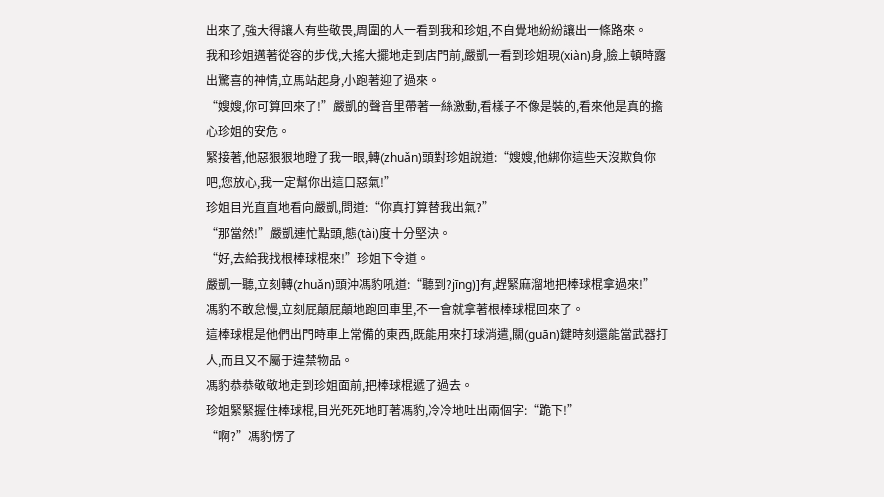出來了,強大得讓人有些敬畏,周圍的人一看到我和珍姐,不自覺地紛紛讓出一條路來。
我和珍姐邁著從容的步伐,大搖大擺地走到店門前,嚴凱一看到珍姐現(xiàn)身,臉上頓時露出驚喜的神情,立馬站起身,小跑著迎了過來。
“嫂嫂,你可算回來了!”嚴凱的聲音里帶著一絲激動,看樣子不像是裝的,看來他是真的擔心珍姐的安危。
緊接著,他惡狠狠地瞪了我一眼,轉(zhuǎn)頭對珍姐說道:“嫂嫂,他綁你這些天沒欺負你吧,您放心,我一定幫你出這口惡氣!”
珍姐目光直直地看向嚴凱,問道:“你真打算替我出氣?”
“那當然!”嚴凱連忙點頭,態(tài)度十分堅決。
“好,去給我找根棒球棍來!”珍姐下令道。
嚴凱一聽,立刻轉(zhuǎn)頭沖馮豹吼道:“聽到?jīng)]有,趕緊麻溜地把棒球棍拿過來!”
馮豹不敢怠慢,立刻屁顛屁顛地跑回車里,不一會就拿著根棒球棍回來了。
這棒球棍是他們出門時車上常備的東西,既能用來打球消遣,關(guān)鍵時刻還能當武器打人,而且又不屬于違禁物品。
馮豹恭恭敬敬地走到珍姐面前,把棒球棍遞了過去。
珍姐緊緊握住棒球棍,目光死死地盯著馮豹,冷冷地吐出兩個字:“跪下!”
“啊?”馮豹愣了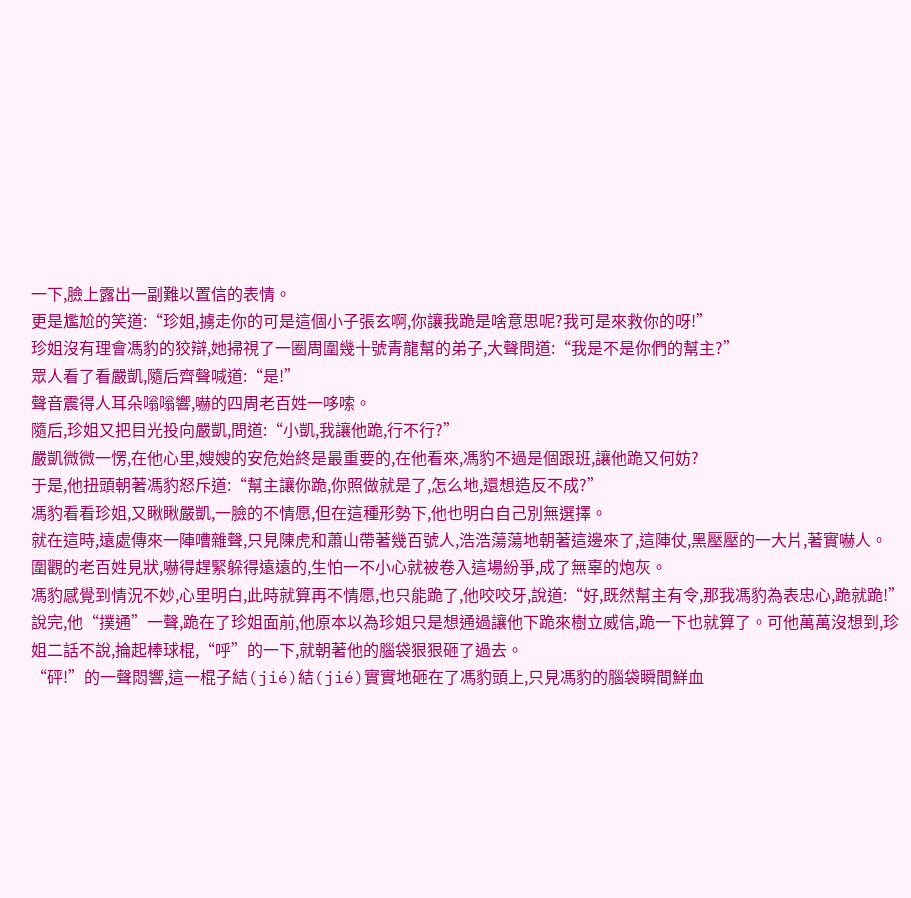一下,臉上露出一副難以置信的表情。
更是尷尬的笑道:“珍姐,擄走你的可是這個小子張玄啊,你讓我跪是啥意思呢?我可是來救你的呀!”
珍姐沒有理會馮豹的狡辯,她掃視了一圈周圍幾十號青龍幫的弟子,大聲問道:“我是不是你們的幫主?”
眾人看了看嚴凱,隨后齊聲喊道:“是!”
聲音震得人耳朵嗡嗡響,嚇的四周老百姓一哆嗦。
隨后,珍姐又把目光投向嚴凱,問道:“小凱,我讓他跪,行不行?”
嚴凱微微一愣,在他心里,嫂嫂的安危始終是最重要的,在他看來,馮豹不過是個跟班,讓他跪又何妨?
于是,他扭頭朝著馮豹怒斥道:“幫主讓你跪,你照做就是了,怎么地,還想造反不成?”
馮豹看看珍姐,又瞅瞅嚴凱,一臉的不情愿,但在這種形勢下,他也明白自己別無選擇。
就在這時,遠處傳來一陣嘈雜聲,只見陳虎和蕭山帶著幾百號人,浩浩蕩蕩地朝著這邊來了,這陣仗,黑壓壓的一大片,著實嚇人。
圍觀的老百姓見狀,嚇得趕緊躲得遠遠的,生怕一不小心就被卷入這場紛爭,成了無辜的炮灰。
馮豹感覺到情況不妙,心里明白,此時就算再不情愿,也只能跪了,他咬咬牙,說道:“好,既然幫主有令,那我馮豹為表忠心,跪就跪!”
說完,他“撲通”一聲,跪在了珍姐面前,他原本以為珍姐只是想通過讓他下跪來樹立威信,跪一下也就算了。可他萬萬沒想到,珍姐二話不說,掄起棒球棍,“呼”的一下,就朝著他的腦袋狠狠砸了過去。
“砰!”的一聲悶響,這一棍子結(jié)結(jié)實實地砸在了馮豹頭上,只見馮豹的腦袋瞬間鮮血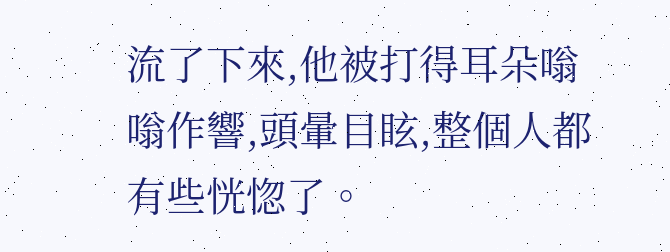流了下來,他被打得耳朵嗡嗡作響,頭暈目眩,整個人都有些恍惚了。